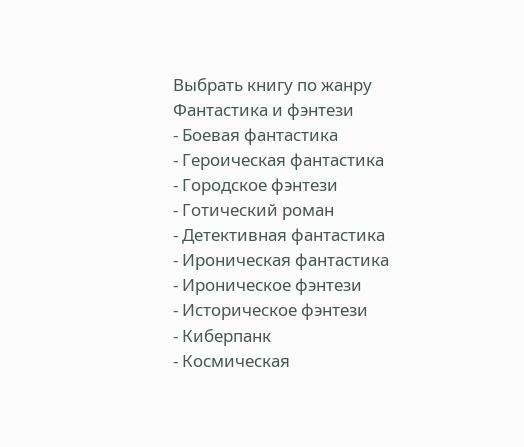Выбрать книгу по жанру
Фантастика и фэнтези
- Боевая фантастика
- Героическая фантастика
- Городское фэнтези
- Готический роман
- Детективная фантастика
- Ироническая фантастика
- Ироническое фэнтези
- Историческое фэнтези
- Киберпанк
- Космическая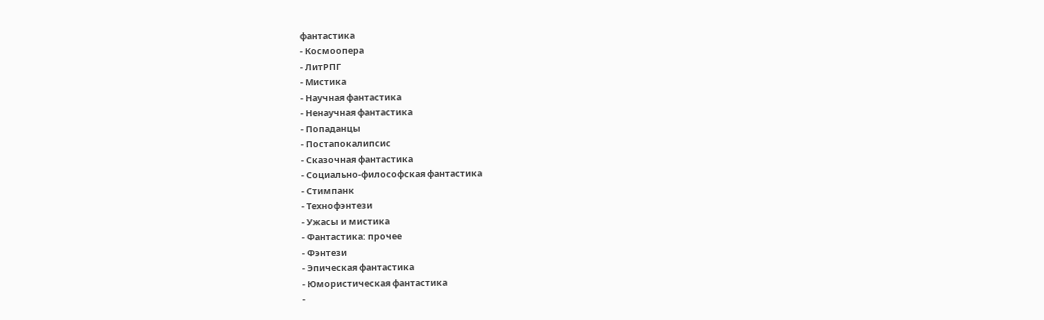фантастика
- Космоопера
- ЛитРПГ
- Мистика
- Научная фантастика
- Ненаучная фантастика
- Попаданцы
- Постапокалипсис
- Сказочная фантастика
- Социально-философская фантастика
- Стимпанк
- Технофэнтези
- Ужасы и мистика
- Фантастика: прочее
- Фэнтези
- Эпическая фантастика
- Юмористическая фантастика
-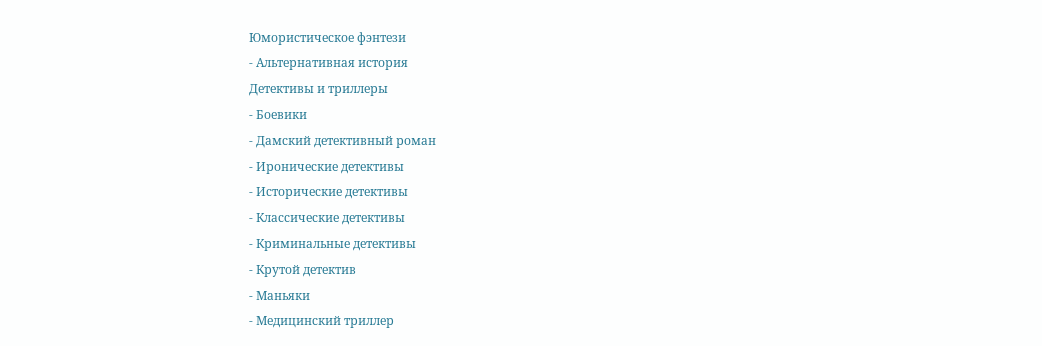Юмористическое фэнтези
- Альтернативная история
Детективы и триллеры
- Боевики
- Дамский детективный роман
- Иронические детективы
- Исторические детективы
- Классические детективы
- Криминальные детективы
- Крутой детектив
- Маньяки
- Медицинский триллер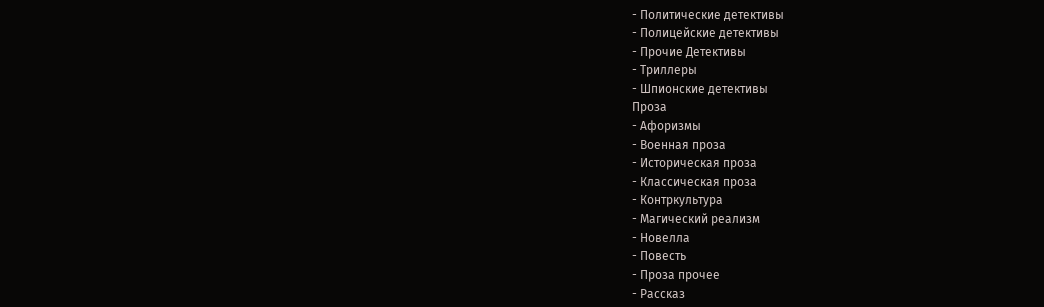- Политические детективы
- Полицейские детективы
- Прочие Детективы
- Триллеры
- Шпионские детективы
Проза
- Афоризмы
- Военная проза
- Историческая проза
- Классическая проза
- Контркультура
- Магический реализм
- Новелла
- Повесть
- Проза прочее
- Рассказ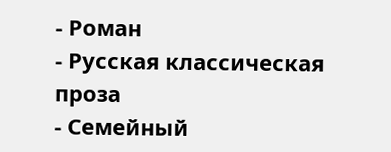- Роман
- Русская классическая проза
- Семейный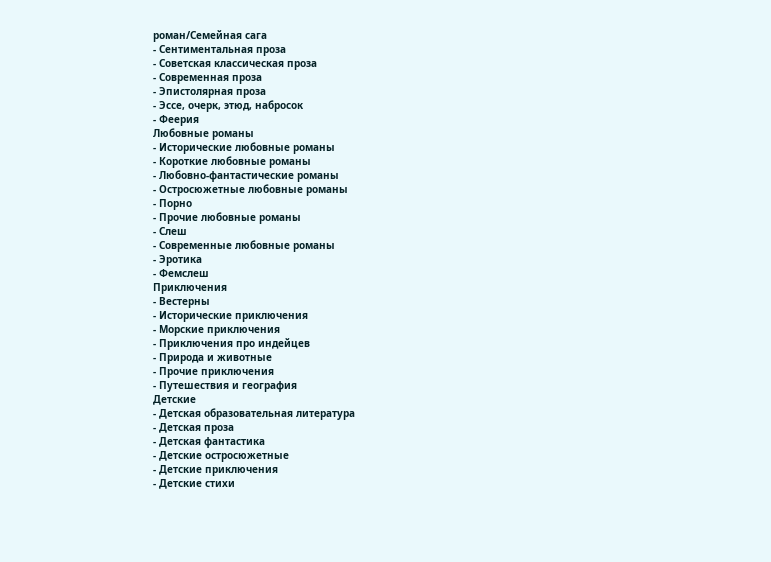роман/Семейная сага
- Сентиментальная проза
- Советская классическая проза
- Современная проза
- Эпистолярная проза
- Эссе, очерк, этюд, набросок
- Феерия
Любовные романы
- Исторические любовные романы
- Короткие любовные романы
- Любовно-фантастические романы
- Остросюжетные любовные романы
- Порно
- Прочие любовные романы
- Слеш
- Современные любовные романы
- Эротика
- Фемслеш
Приключения
- Вестерны
- Исторические приключения
- Морские приключения
- Приключения про индейцев
- Природа и животные
- Прочие приключения
- Путешествия и география
Детские
- Детская образовательная литература
- Детская проза
- Детская фантастика
- Детские остросюжетные
- Детские приключения
- Детские стихи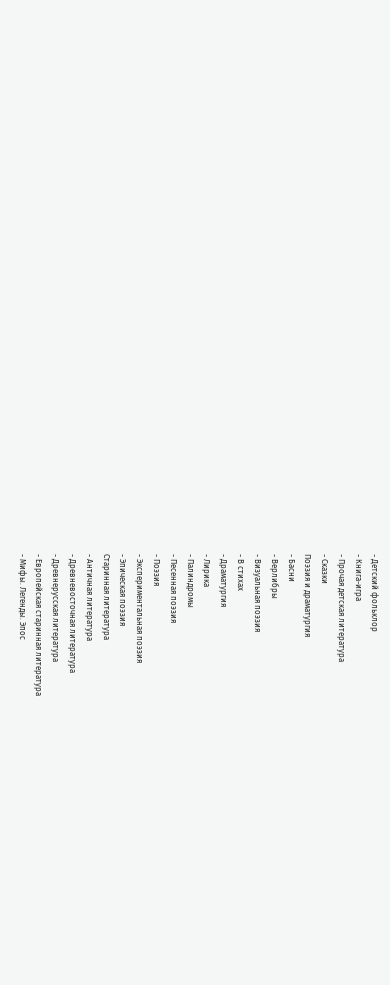- Детский фольклор
- Книга-игра
- Прочая детская литература
- Сказки
Поэзия и драматургия
- Басни
- Верлибры
- Визуальная поэзия
- В стихах
- Драматургия
- Лирика
- Палиндромы
- Песенная поэзия
- Поэзия
- Экспериментальная поэзия
- Эпическая поэзия
Старинная литература
- Античная литература
- Древневосточная литература
- Древнерусская литература
- Европейская старинная литература
- Мифы. Легенды. Эпос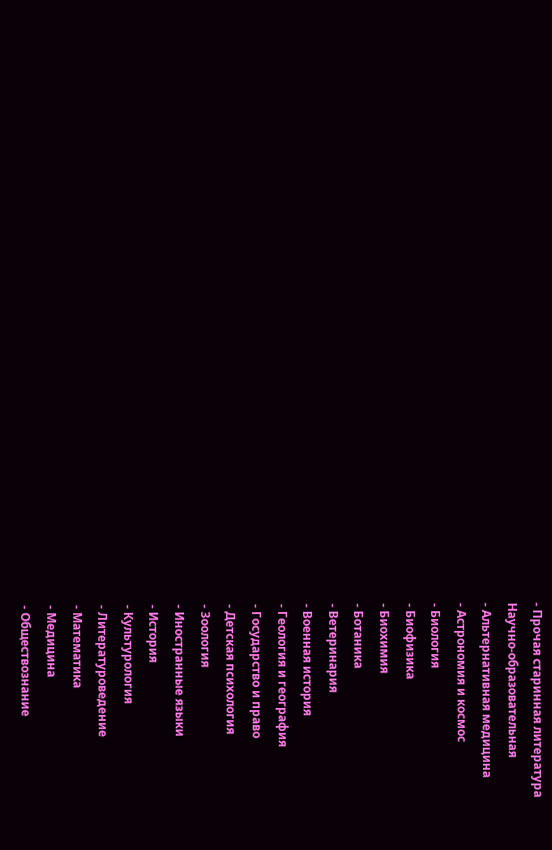- Прочая старинная литература
Научно-образовательная
- Альтернативная медицина
- Астрономия и космос
- Биология
- Биофизика
- Биохимия
- Ботаника
- Ветеринария
- Военная история
- Геология и география
- Государство и право
- Детская психология
- Зоология
- Иностранные языки
- История
- Культурология
- Литературоведение
- Математика
- Медицина
- Обществознание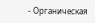- Органическая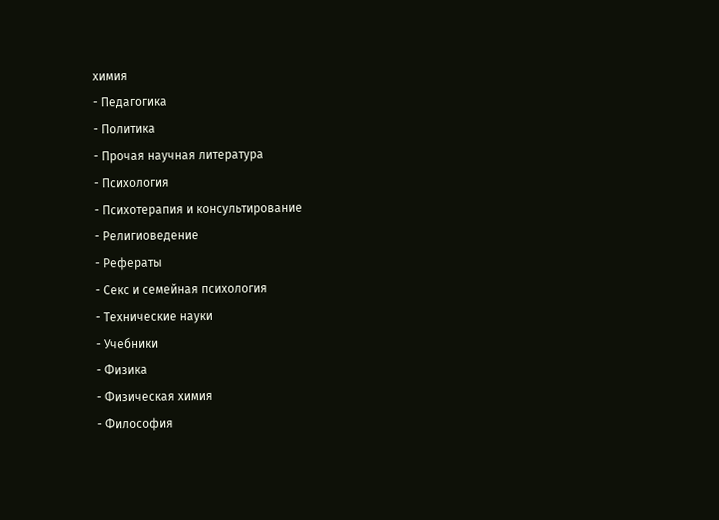химия
- Педагогика
- Политика
- Прочая научная литература
- Психология
- Психотерапия и консультирование
- Религиоведение
- Рефераты
- Секс и семейная психология
- Технические науки
- Учебники
- Физика
- Физическая химия
- Философия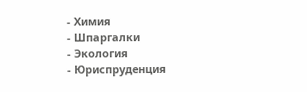- Химия
- Шпаргалки
- Экология
- Юриспруденция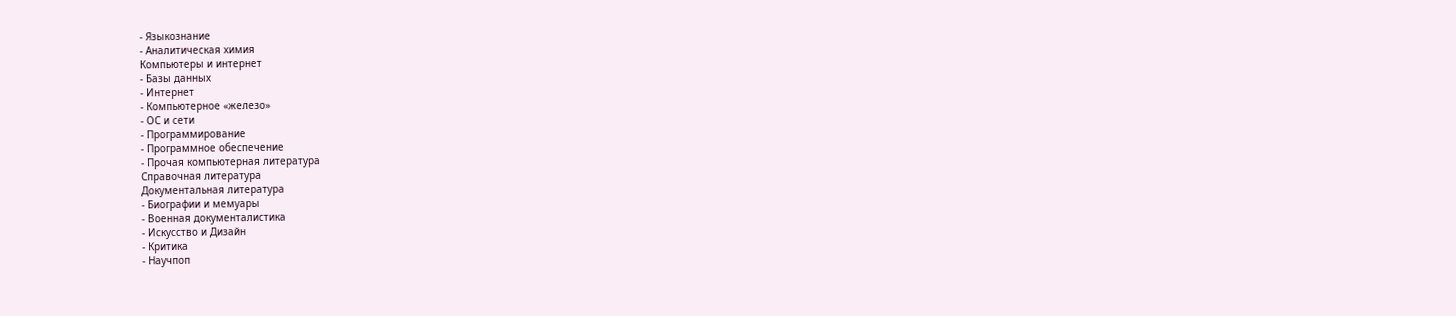- Языкознание
- Аналитическая химия
Компьютеры и интернет
- Базы данных
- Интернет
- Компьютерное «железо»
- ОС и сети
- Программирование
- Программное обеспечение
- Прочая компьютерная литература
Справочная литература
Документальная литература
- Биографии и мемуары
- Военная документалистика
- Искусство и Дизайн
- Критика
- Научпоп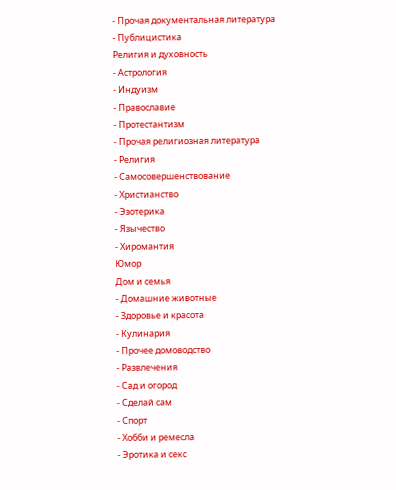- Прочая документальная литература
- Публицистика
Религия и духовность
- Астрология
- Индуизм
- Православие
- Протестантизм
- Прочая религиозная литература
- Религия
- Самосовершенствование
- Христианство
- Эзотерика
- Язычество
- Хиромантия
Юмор
Дом и семья
- Домашние животные
- Здоровье и красота
- Кулинария
- Прочее домоводство
- Развлечения
- Сад и огород
- Сделай сам
- Спорт
- Хобби и ремесла
- Эротика и секс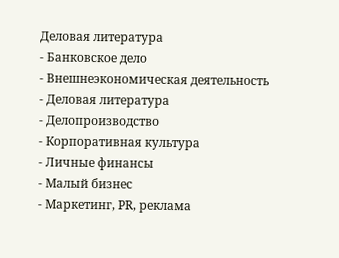Деловая литература
- Банковское дело
- Внешнеэкономическая деятельность
- Деловая литература
- Делопроизводство
- Корпоративная культура
- Личные финансы
- Малый бизнес
- Маркетинг, PR, реклама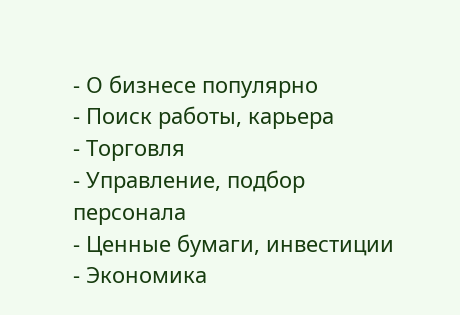- О бизнесе популярно
- Поиск работы, карьера
- Торговля
- Управление, подбор персонала
- Ценные бумаги, инвестиции
- Экономика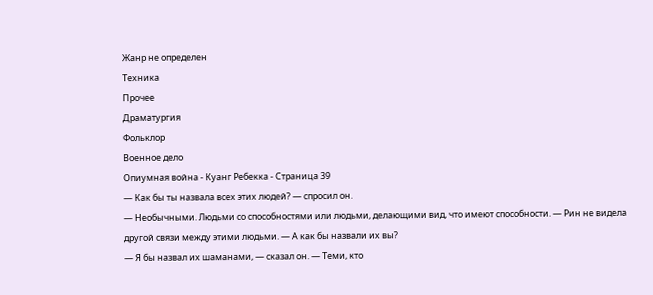Жанр не определен
Техника
Прочее
Драматургия
Фольклор
Военное дело
Опиумная война - Куанг Ребекка - Страница 39
— Как бы ты назвала всех этих людей? — спросил он.
— Необычными. Людьми со способностями или людьми, делающими вид, что имеют способности. — Рин не видела другой связи между этими людьми. — А как бы назвали их вы?
— Я бы назвал их шаманами, — сказал он. — Теми, кто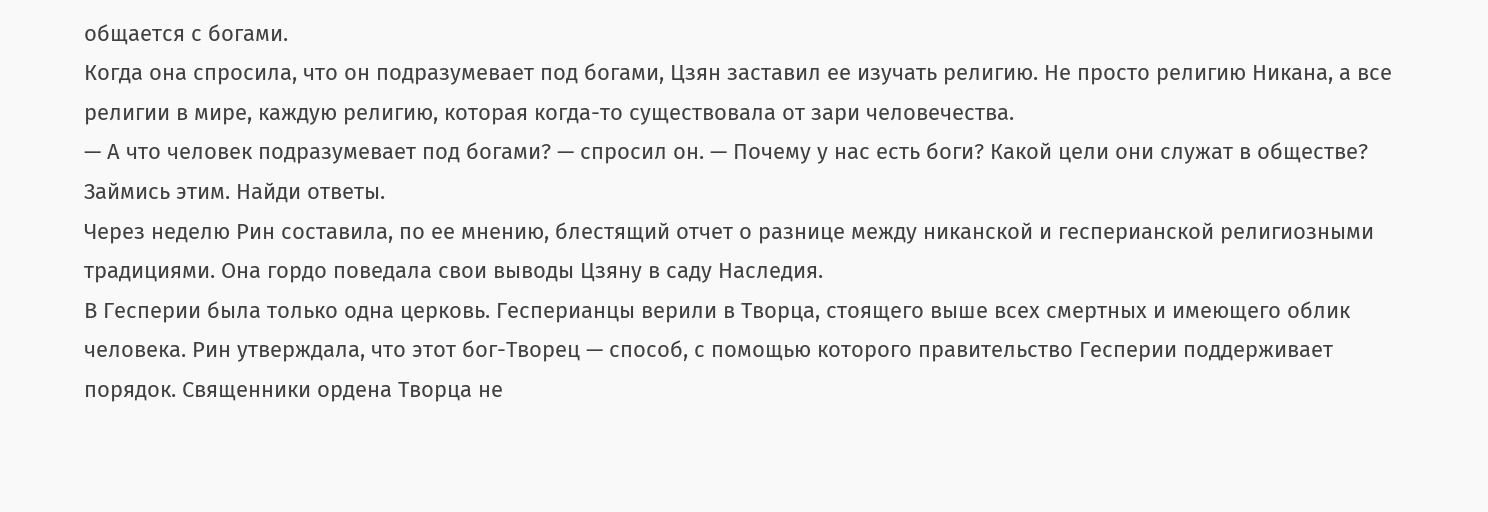общается с богами.
Когда она спросила, что он подразумевает под богами, Цзян заставил ее изучать религию. Не просто религию Никана, а все религии в мире, каждую религию, которая когда-то существовала от зари человечества.
— А что человек подразумевает под богами? — спросил он. — Почему у нас есть боги? Какой цели они служат в обществе? Займись этим. Найди ответы.
Через неделю Рин составила, по ее мнению, блестящий отчет о разнице между никанской и гесперианской религиозными традициями. Она гордо поведала свои выводы Цзяну в саду Наследия.
В Гесперии была только одна церковь. Гесперианцы верили в Творца, стоящего выше всех смертных и имеющего облик человека. Рин утверждала, что этот бог-Творец — способ, с помощью которого правительство Гесперии поддерживает порядок. Священники ордена Творца не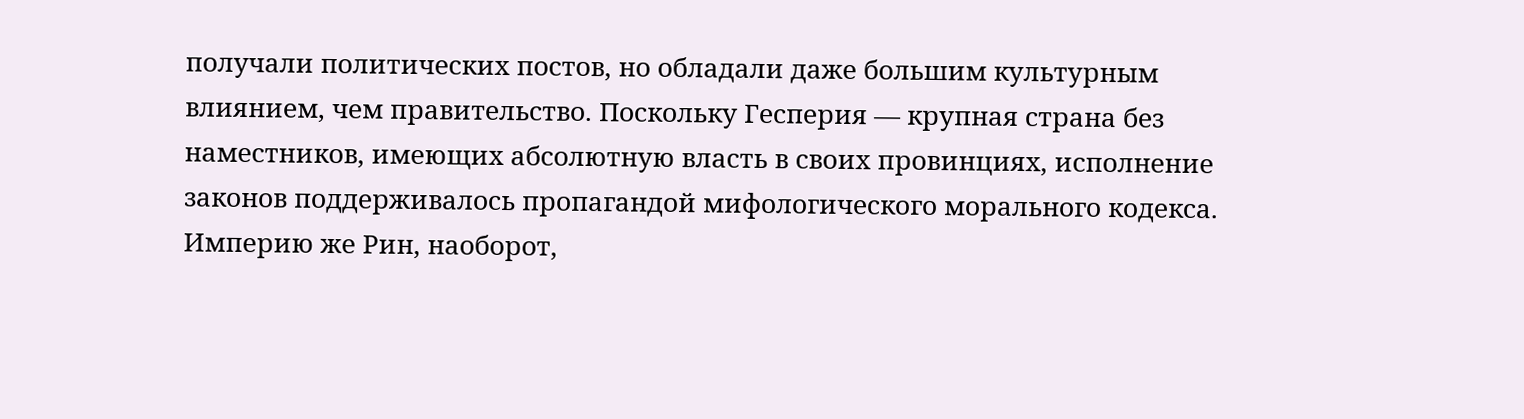получали политических постов, но обладали даже большим культурным влиянием, чем правительство. Поскольку Гесперия — крупная страна без наместников, имеющих абсолютную власть в своих провинциях, исполнение законов поддерживалось пропагандой мифологического морального кодекса.
Империю же Рин, наоборот,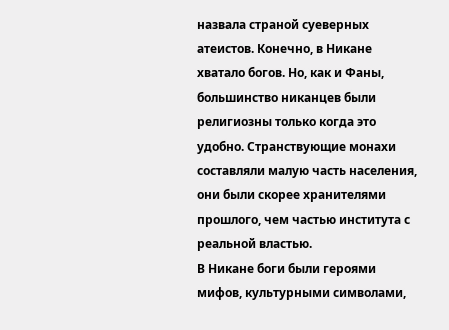назвала страной суеверных атеистов. Конечно, в Никане хватало богов. Но, как и Фаны, большинство никанцев были религиозны только когда это удобно. Странствующие монахи составляли малую часть населения, они были скорее хранителями прошлого, чем частью института с реальной властью.
В Никане боги были героями мифов, культурными символами,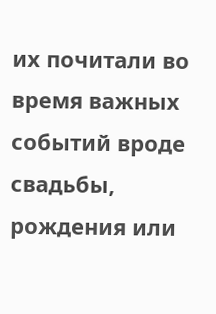их почитали во время важных событий вроде свадьбы, рождения или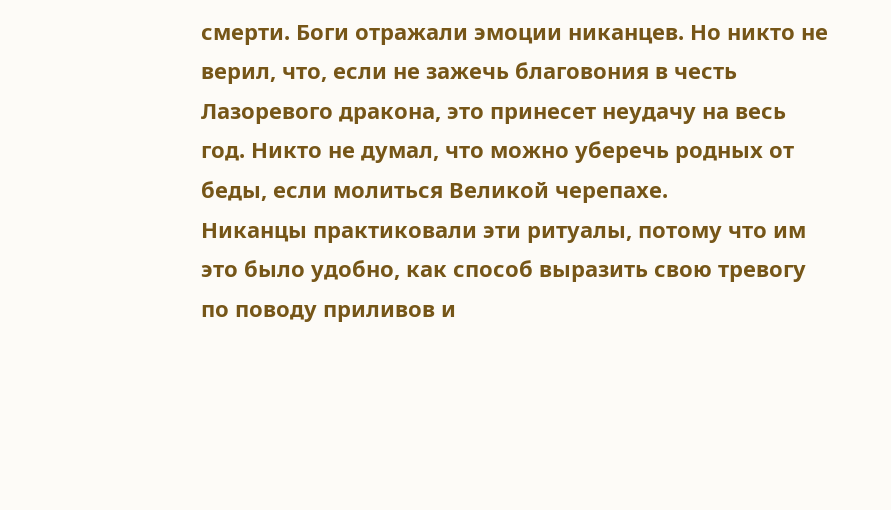смерти. Боги отражали эмоции никанцев. Но никто не верил, что, если не зажечь благовония в честь Лазоревого дракона, это принесет неудачу на весь год. Никто не думал, что можно уберечь родных от беды, если молиться Великой черепахе.
Никанцы практиковали эти ритуалы, потому что им это было удобно, как способ выразить свою тревогу по поводу приливов и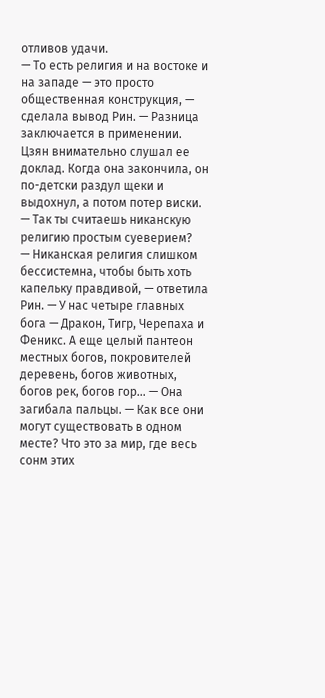отливов удачи.
— То есть религия и на востоке и на западе — это просто общественная конструкция, — сделала вывод Рин. — Разница заключается в применении.
Цзян внимательно слушал ее доклад. Когда она закончила, он по-детски раздул щеки и выдохнул, а потом потер виски.
— Так ты считаешь никанскую религию простым суеверием?
— Никанская религия слишком бессистемна, чтобы быть хоть капельку правдивой, — ответила Рин. — У нас четыре главных бога — Дракон, Тигр, Черепаха и Феникс. А еще целый пантеон местных богов, покровителей деревень, богов животных, богов рек, богов гор… — Она загибала пальцы. — Как все они могут существовать в одном месте? Что это за мир, где весь сонм этих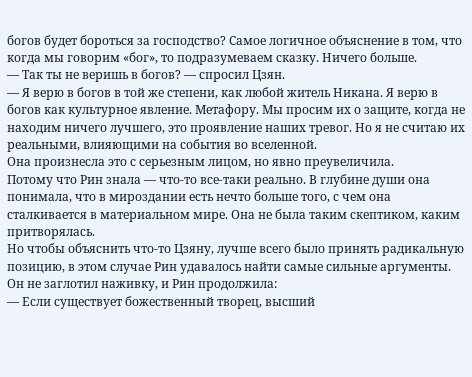богов будет бороться за господство? Самое логичное объяснение в том, что когда мы говорим «бог», то подразумеваем сказку. Ничего больше.
— Так ты не веришь в богов? — спросил Цзян.
— Я верю в богов в той же степени, как любой житель Никана. Я верю в богов как культурное явление. Метафору. Мы просим их о защите, когда не находим ничего лучшего, это проявление наших тревог. Но я не считаю их реальными, влияющими на события во вселенной.
Она произнесла это с серьезным лицом, но явно преувеличила.
Потому что Рин знала — что-то все-таки реально. В глубине души она понимала, что в мироздании есть нечто больше того, с чем она сталкивается в материальном мире. Она не была таким скептиком, каким притворялась.
Но чтобы объяснить что-то Цзяну, лучше всего было принять радикальную позицию, в этом случае Рин удавалось найти самые сильные аргументы.
Он не заглотил наживку, и Рин продолжила:
— Если существует божественный творец, высший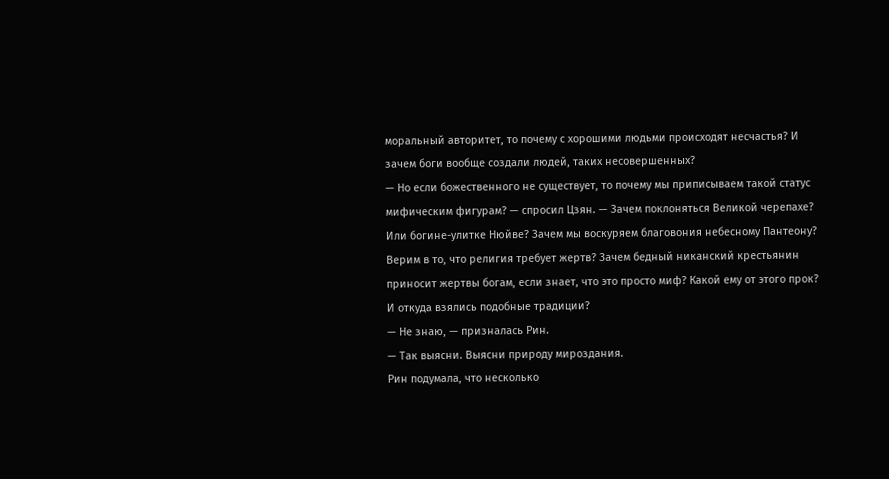моральный авторитет, то почему с хорошими людьми происходят несчастья? И зачем боги вообще создали людей, таких несовершенных?
— Но если божественного не существует, то почему мы приписываем такой статус мифическим фигурам? — спросил Цзян. — Зачем поклоняться Великой черепахе? Или богине-улитке Нюйве? Зачем мы воскуряем благовония небесному Пантеону? Верим в то, что религия требует жертв? Зачем бедный никанский крестьянин приносит жертвы богам, если знает, что это просто миф? Какой ему от этого прок? И откуда взялись подобные традиции?
— Не знаю, — призналась Рин.
— Так выясни. Выясни природу мироздания.
Рин подумала, что несколько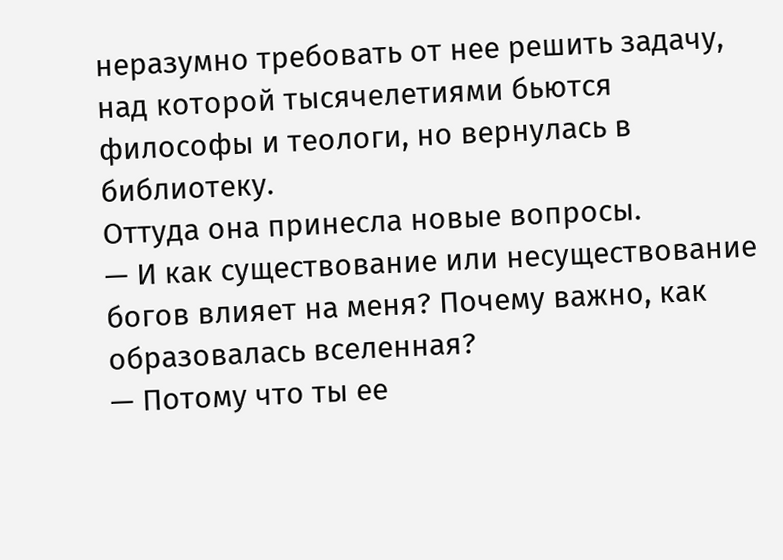неразумно требовать от нее решить задачу, над которой тысячелетиями бьются философы и теологи, но вернулась в библиотеку.
Оттуда она принесла новые вопросы.
— И как существование или несуществование богов влияет на меня? Почему важно, как образовалась вселенная?
— Потому что ты ее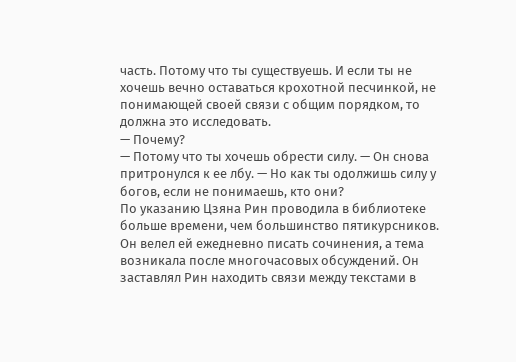часть. Потому что ты существуешь. И если ты не хочешь вечно оставаться крохотной песчинкой, не понимающей своей связи с общим порядком, то должна это исследовать.
— Почему?
— Потому что ты хочешь обрести силу. — Он снова притронулся к ее лбу. — Но как ты одолжишь силу у богов, если не понимаешь, кто они?
По указанию Цзяна Рин проводила в библиотеке больше времени, чем большинство пятикурсников. Он велел ей ежедневно писать сочинения, а тема возникала после многочасовых обсуждений. Он заставлял Рин находить связи между текстами в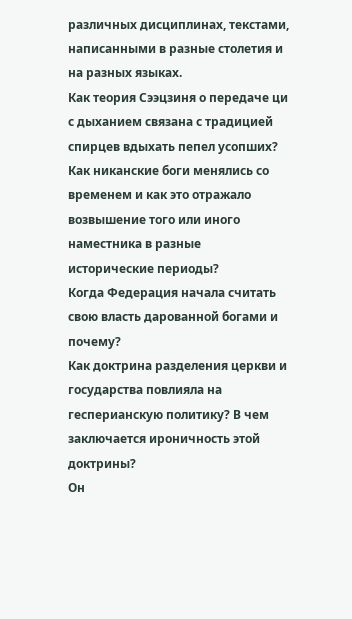различных дисциплинах, текстами, написанными в разные столетия и на разных языках.
Как теория Сээцзиня о передаче ци с дыханием связана с традицией спирцев вдыхать пепел усопших?
Как никанские боги менялись со временем и как это отражало возвышение того или иного наместника в разные исторические периоды?
Когда Федерация начала считать свою власть дарованной богами и почему?
Как доктрина разделения церкви и государства повлияла на гесперианскую политику? В чем заключается ироничность этой доктрины?
Он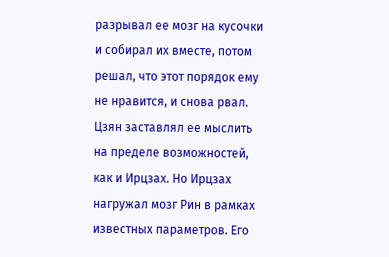разрывал ее мозг на кусочки и собирал их вместе, потом решал, что этот порядок ему не нравится, и снова рвал. Цзян заставлял ее мыслить на пределе возможностей, как и Ирцзах. Но Ирцзах нагружал мозг Рин в рамках известных параметров. Его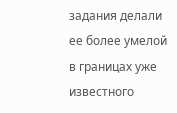задания делали ее более умелой в границах уже известного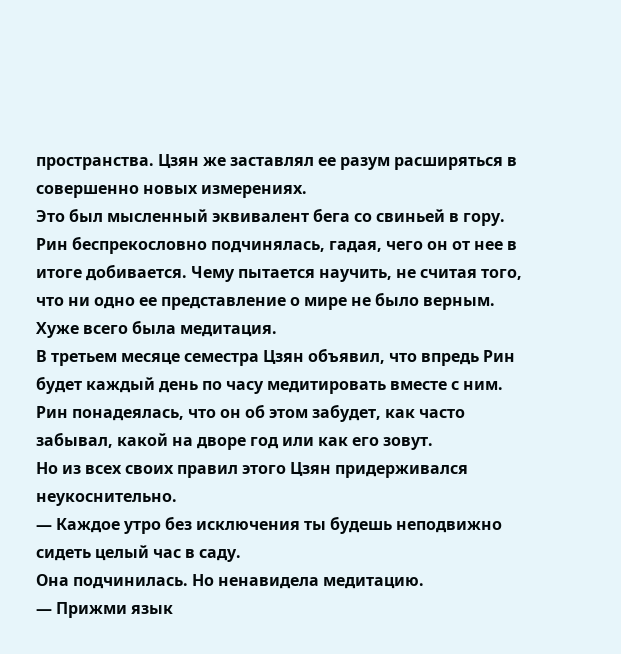пространства. Цзян же заставлял ее разум расширяться в совершенно новых измерениях.
Это был мысленный эквивалент бега со свиньей в гору.
Рин беспрекословно подчинялась, гадая, чего он от нее в итоге добивается. Чему пытается научить, не считая того, что ни одно ее представление о мире не было верным.
Хуже всего была медитация.
В третьем месяце семестра Цзян объявил, что впредь Рин будет каждый день по часу медитировать вместе с ним. Рин понадеялась, что он об этом забудет, как часто забывал, какой на дворе год или как его зовут.
Но из всех своих правил этого Цзян придерживался неукоснительно.
— Каждое утро без исключения ты будешь неподвижно сидеть целый час в саду.
Она подчинилась. Но ненавидела медитацию.
— Прижми язык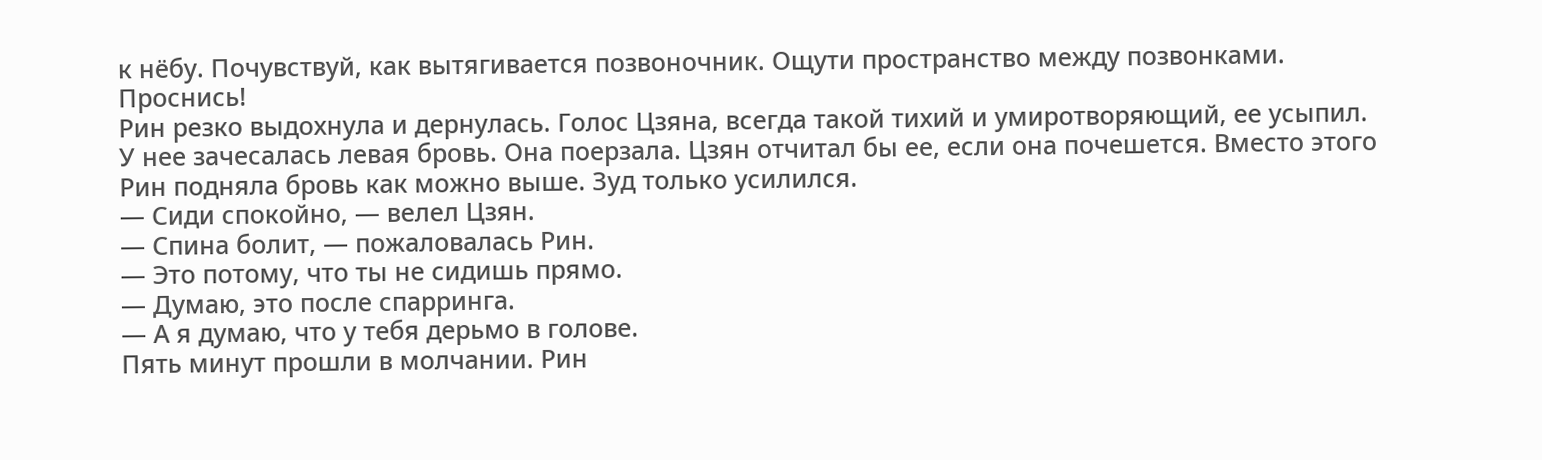к нёбу. Почувствуй, как вытягивается позвоночник. Ощути пространство между позвонками. Проснись!
Рин резко выдохнула и дернулась. Голос Цзяна, всегда такой тихий и умиротворяющий, ее усыпил.
У нее зачесалась левая бровь. Она поерзала. Цзян отчитал бы ее, если она почешется. Вместо этого Рин подняла бровь как можно выше. Зуд только усилился.
— Сиди спокойно, — велел Цзян.
— Спина болит, — пожаловалась Рин.
— Это потому, что ты не сидишь прямо.
— Думаю, это после спарринга.
— А я думаю, что у тебя дерьмо в голове.
Пять минут прошли в молчании. Рин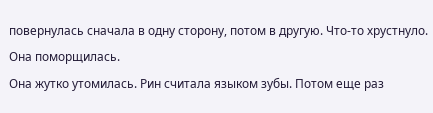повернулась сначала в одну сторону, потом в другую. Что-то хрустнуло. Она поморщилась.
Она жутко утомилась. Рин считала языком зубы. Потом еще раз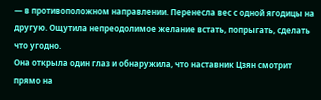— в противоположном направлении. Перенесла вес с одной ягодицы на другую. Ощутила непреодолимое желание встать, попрыгать, сделать что угодно.
Она открыла один глаз и обнаружила, что наставник Цзян смотрит прямо на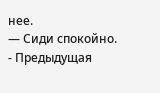нее.
— Сиди спокойно.
- Предыдущая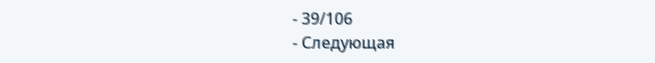- 39/106
- Следующая